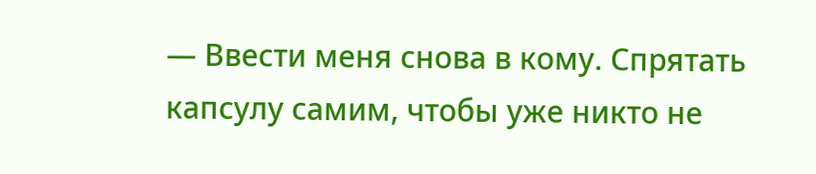— Ввести меня снова в кому. Спрятать капсулу самим, чтобы уже никто не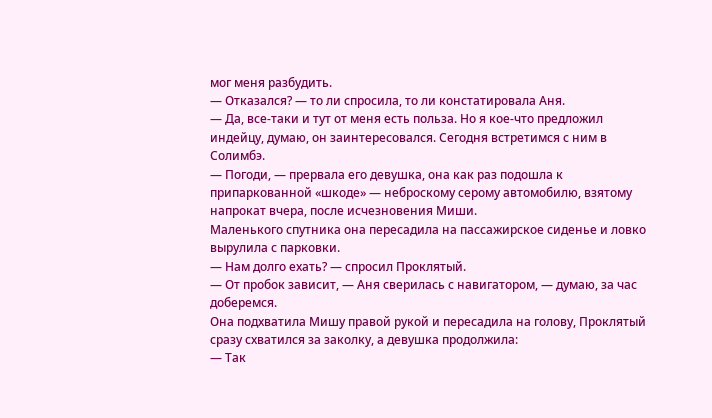мог меня разбудить.
— Отказался? — то ли спросила, то ли констатировала Аня.
— Да, все-таки и тут от меня есть польза. Но я кое-что предложил индейцу, думаю, он заинтересовался. Сегодня встретимся с ним в Солимбэ.
— Погоди, — прервала его девушка, она как раз подошла к припаркованной «шкоде» — неброскому серому автомобилю, взятому напрокат вчера, после исчезновения Миши.
Маленького спутника она пересадила на пассажирское сиденье и ловко вырулила с парковки.
— Нам долго ехать? — спросил Проклятый.
— От пробок зависит, — Аня сверилась с навигатором, — думаю, за час доберемся.
Она подхватила Мишу правой рукой и пересадила на голову, Проклятый сразу схватился за заколку, а девушка продолжила:
— Так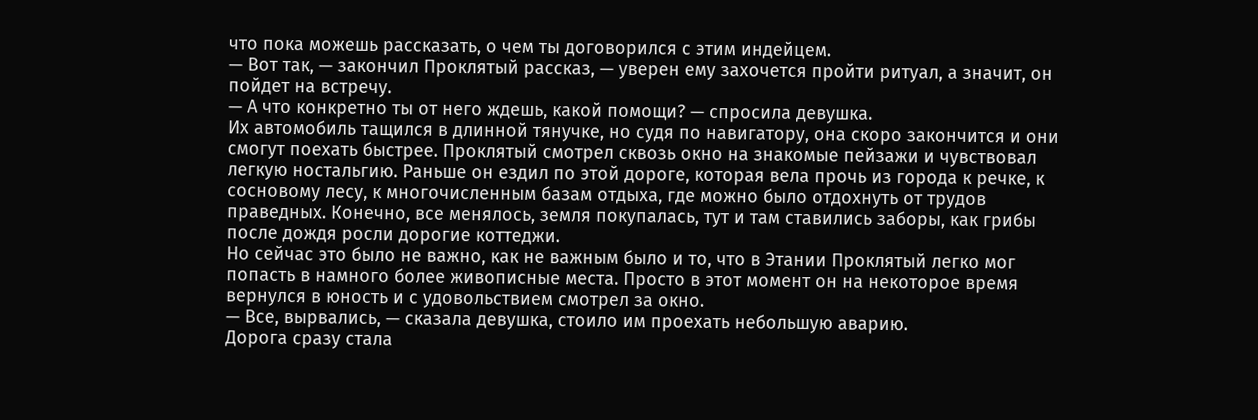что пока можешь рассказать, о чем ты договорился с этим индейцем.
— Вот так, — закончил Проклятый рассказ, — уверен ему захочется пройти ритуал, а значит, он пойдет на встречу.
— А что конкретно ты от него ждешь, какой помощи? — спросила девушка.
Их автомобиль тащился в длинной тянучке, но судя по навигатору, она скоро закончится и они смогут поехать быстрее. Проклятый смотрел сквозь окно на знакомые пейзажи и чувствовал легкую ностальгию. Раньше он ездил по этой дороге, которая вела прочь из города к речке, к сосновому лесу, к многочисленным базам отдыха, где можно было отдохнуть от трудов праведных. Конечно, все менялось, земля покупалась, тут и там ставились заборы, как грибы после дождя росли дорогие коттеджи.
Но сейчас это было не важно, как не важным было и то, что в Этании Проклятый легко мог попасть в намного более живописные места. Просто в этот момент он на некоторое время вернулся в юность и с удовольствием смотрел за окно.
— Все, вырвались, — сказала девушка, стоило им проехать небольшую аварию.
Дорога сразу стала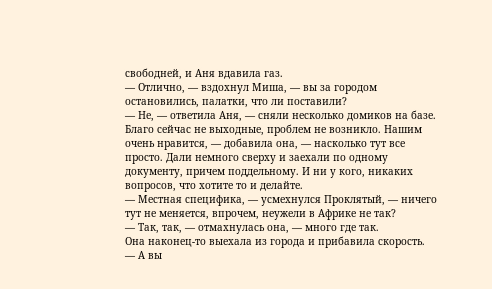свободней, и Аня вдавила газ.
— Отлично, — вздохнул Миша, — вы за городом остановились, палатки, что ли поставили?
— Не, — ответила Аня, — сняли несколько домиков на базе. Благо сейчас не выходные, проблем не возникло. Нашим очень нравится, — добавила она, — насколько тут все просто. Дали немного сверху и заехали по одному документу, причем поддельному. И ни у кого, никаких вопросов, что хотите то и делайте.
— Местная специфика, — усмехнулся Проклятый, — ничего тут не меняется, впрочем, неужели в Африке не так?
— Так, так, — отмахнулась она, — много где так.
Она наконец-то выехала из города и прибавила скорость.
— А вы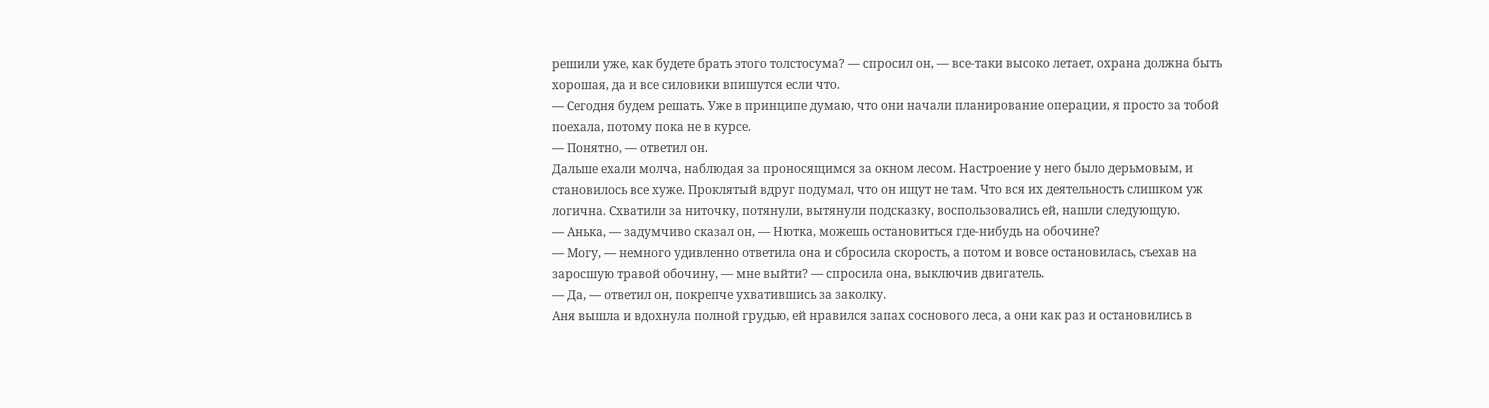решили уже, как будете брать этого толстосума? — спросил он, — все-таки высоко летает, охрана должна быть хорошая, да и все силовики впишутся если что.
— Сегодня будем решать. Уже в принципе думаю, что они начали планирование операции, я просто за тобой поехала, потому пока не в курсе.
— Понятно, — ответил он.
Дальше ехали молча, наблюдая за проносящимся за окном лесом. Настроение у него было дерьмовым, и становилось все хуже. Проклятый вдруг подумал, что он ищут не там. Что вся их деятельность слишком уж логична. Схватили за ниточку, потянули, вытянули подсказку, воспользовались ей, нашли следующую.
— Анька, — задумчиво сказал он, — Нютка, можешь остановиться где-нибудь на обочине?
— Могу, — немного удивленно ответила она и сбросила скорость, а потом и вовсе остановилась, съехав на заросшую травой обочину, — мне выйти? — спросила она, выключив двигатель.
— Да, — ответил он, покрепче ухватившись за заколку.
Аня вышла и вдохнула полной грудью, ей нравился запах соснового леса, а они как раз и остановились в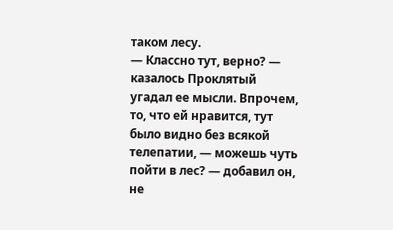таком лесу.
— Классно тут, верно? — казалось Проклятый угадал ее мысли. Впрочем, то, что ей нравится, тут было видно без всякой телепатии, — можешь чуть пойти в лес? — добавил он, не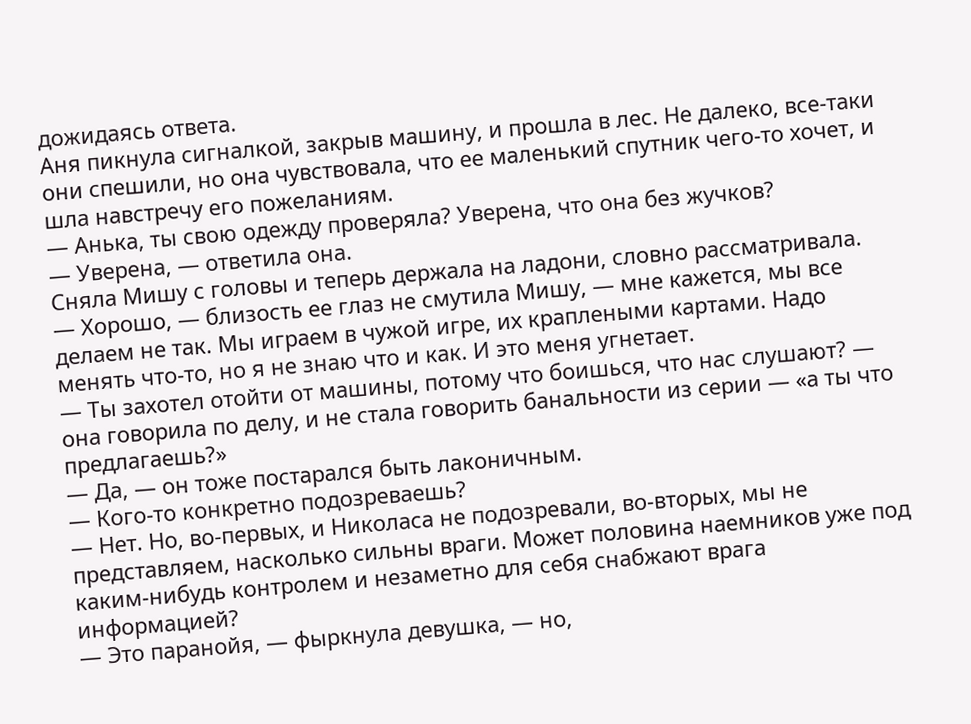дожидаясь ответа.
Аня пикнула сигналкой, закрыв машину, и прошла в лес. Не далеко, все-таки они спешили, но она чувствовала, что ее маленький спутник чего-то хочет, и шла навстречу его пожеланиям.
— Анька, ты свою одежду проверяла? Уверена, что она без жучков?
— Уверена, — ответила она.
Сняла Мишу с головы и теперь держала на ладони, словно рассматривала.
— Хорошо, — близость ее глаз не смутила Мишу, — мне кажется, мы все делаем не так. Мы играем в чужой игре, их краплеными картами. Надо менять что-то, но я не знаю что и как. И это меня угнетает.
— Ты захотел отойти от машины, потому что боишься, что нас слушают? — она говорила по делу, и не стала говорить банальности из серии — «а ты что предлагаешь?»
— Да, — он тоже постарался быть лаконичным.
— Кого-то конкретно подозреваешь?
— Нет. Но, во-первых, и Николаса не подозревали, во-вторых, мы не представляем, насколько сильны враги. Может половина наемников уже под каким-нибудь контролем и незаметно для себя снабжают врага информацией?
— Это паранойя, — фыркнула девушка, — но,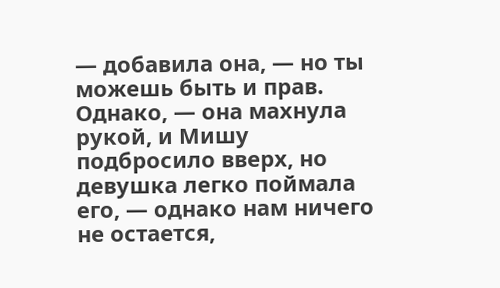— добавила она, — но ты можешь быть и прав. Однако, — она махнула рукой, и Мишу подбросило вверх, но девушка легко поймала его, — однако нам ничего не остается,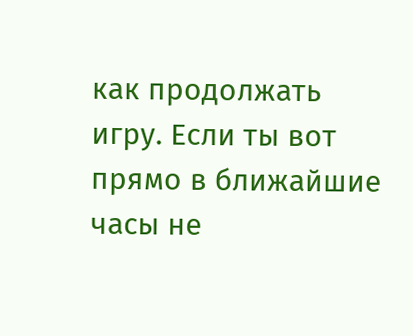как продолжать игру. Если ты вот прямо в ближайшие часы не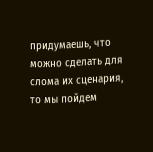придумаешь, что можно сделать для слома их сценария, то мы пойдем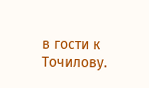в гости к Точилову.